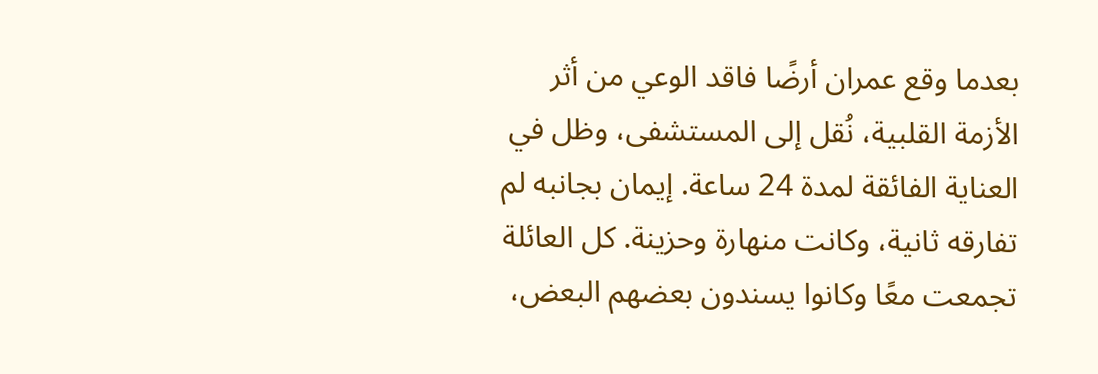بعدما وقع عمران أرضًا فاقد الوعي من أثر الأزمة القلبية، نُقل إلى المستشفى، وظل في العناية الفائقة لمدة 24 ساعة. إيمان بجانبه لم تفارقه ثانية، وكانت منهارة وحزينة. كل العائلة تجمعت معًا وكانوا يسندون بعضهم البعض،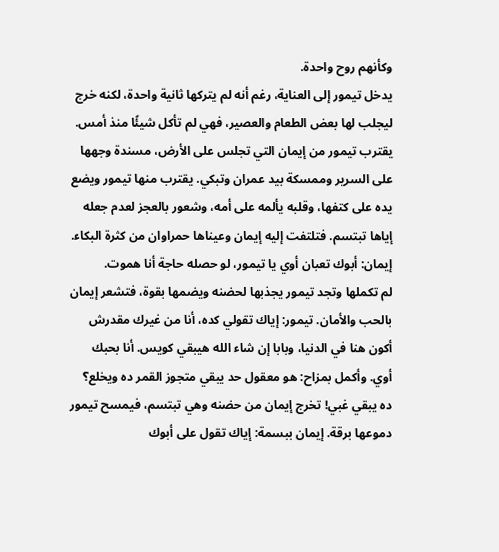وكأنهم روح واحدة.
يدخل تيمور إلى العناية، رغم أنه لم يتركها ثانية واحدة، لكنه خرج ليجلب لها بعض الطعام والعصير، فهي لم تأكل شيئًا منذ أمس. يقترب تيمور من إيمان التي تجلس على الأرض، مسندة وجهها على السرير وممسكة بيد عمران وتبكي. يقترب منها تيمور ويضع يده على كتفها، وقلبه يألمه على أمه، وشعور بالعجز لعدم جعله إياها تبتسم. فتلتفت إليه إيمان وعيناها حمراوان من كثرة البكاء. إيمان: أبوك تعبان أوي يا تيمور، لو حصله حاجة أنا هموت.
لم تكملها وتجد تيمور يجذبها لحضنه ويضمها بقوة، فتشعر إيمان بالحب والأمان. تيمور: إياك تقولي كده، أنا من غيرك مقدرش أكون هنا في الدنيا، وبابا إن شاء الله هيبقي كويس. أنا بحبك أوي. وأكمل بمزاح: هو معقول حد يبقي متجوز القمر ده ويخلع؟ ده يبقي غبي! تخرج إيمان من حضنه وهي تبتسم، فيمسح تيمور دموعها برقة. إيمان ببسمة: إياك تقول على أبوك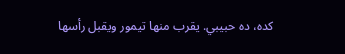كده، ده حبيبي. يقرب منها تيمور ويقبل رأسها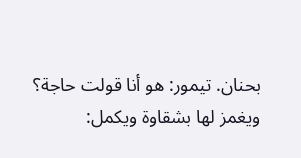بحنان. تيمور: هو أنا قولت حاجة؟
ويغمز لها بشقاوة ويكمل: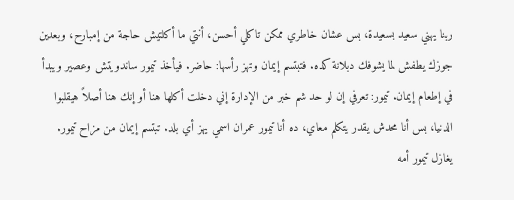ربنا يهني سعيد بسعيدة، بس عشان خاطري ممكن تاكلي أحسن، أنتي ما أكلتيش حاجة من إمبارح، وبعدين جوزك يطفش لما يشوفك دبلانة كده. فتبتسم إيمان وتهز رأسها: حاضر. فيأخذ تيمور ساندويتش وعصير ويبدأ في إطعام إيمان. تيمور: تعرفي إن لو حد شم خبر من الإدارة إني دخلت أكلها هنا أو إنك هنا أصلاً هيقلبوا الدنيا، بس أنا محدش يقدر يتكلم معاي، ده أنا تيمور عمران اسمي يهز أي بلد. تبتسم إيمان من مزاح تيمور.
يغازل تيمور أمه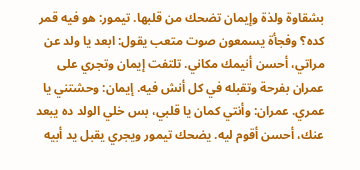بشقاوة ولذة وإيمان تضحك من قلبها. تيمور: هو فيه قمر كده؟ وفجأة يسمعون صوت متعب يقول: ابعد يا ولد عن مراتي، أحسن أنيمك مكاني. تلتفت إيمان وتجري على عمران بفرحة وتقبله في كل أنش فيه. إيمان: وحشتني يا عمري. عمران: وأنتي كمان يا قلبي، بس خلي الولد ده يبعد عنك، أحسن أقوم ليه. يضحك تيمور ويجري يقبل يد أبيه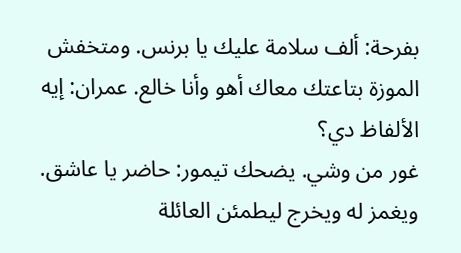بفرحة: ألف سلامة عليك يا برنس. ومتخفش الموزة بتاعتك معاك أهو وأنا خالع. عمران: إيه الألفاظ دي؟
غور من وشي. يضحك تيمور: حاضر يا عاشق. ويغمز له ويخرج ليطمئن العائلة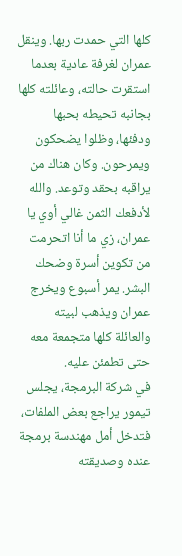كلها التي حمدت ربها. وينقل عمران لغرفة عادية بعدما استقرت حالته، وعائلته كلها بجانبه تحيطه بحبها ودفئها، وظلوا يضحكون ويمرحون. وكان هناك من يراقبه بحقد وتوعد. والله لأدفعك الثمن غالي أوي يا عمران، زي ما أنا اتحرمت من تكوين أسرة وضحك البشر. يمر أسبوع ويخرج عمران ويذهب لبيته والعائلة كلها متجمعة معه حتى تطمئن عليه.
في شركة البرمجة، يجلس تيمور يراجع بعض الملفات، فتدخل أمل مهندسة برمجة عنده وصديقته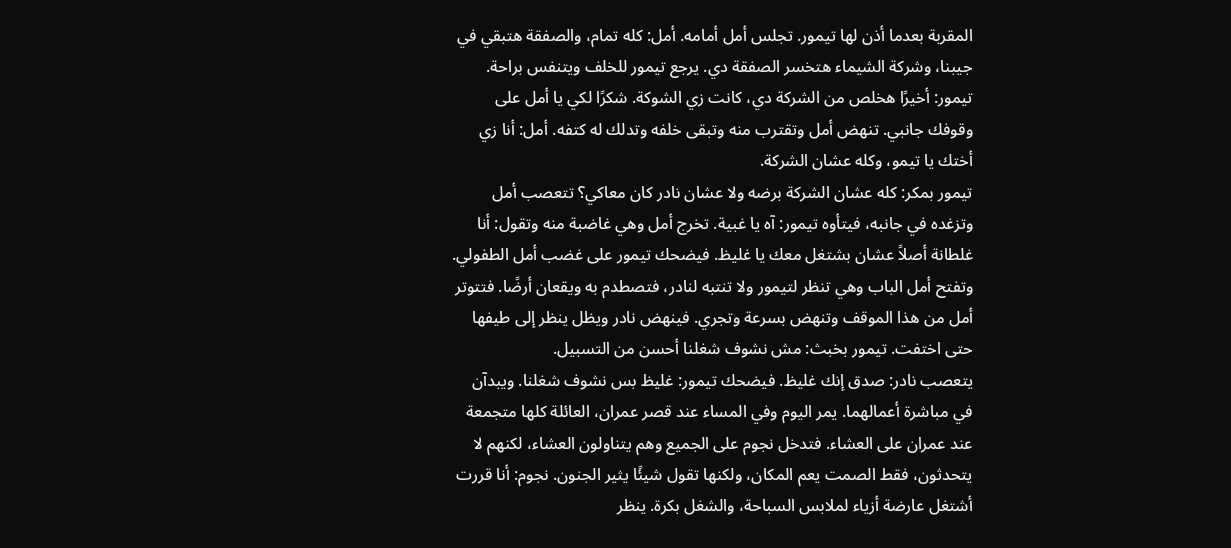المقربة بعدما أذن لها تيمور. تجلس أمل أمامه. أمل: كله تمام، والصفقة هتبقي في جيبنا، وشركة الشيماء هتخسر الصفقة دي. يرجع تيمور للخلف ويتنفس براحة. تيمور: أخيرًا هخلص من الشركة دي، كانت زي الشوكة. شكرًا لكي يا أمل على وقوفك جانبي. تنهض أمل وتقترب منه وتبقى خلفه وتدلك له كتفه. أمل: أنا زي أختك يا تيمو، وكله عشان الشركة.
تيمور بمكر: كله عشان الشركة برضه ولا عشان نادر كان معاكي؟ تتعصب أمل وتزغده في جانبه، فيتأوه تيمور: آه يا غبية. تخرج أمل وهي غاضبة منه وتقول: أنا غلطانة أصلاً عشان بشتغل معك يا غليظ. فيضحك تيمور على غضب أمل الطفولي. وتفتح أمل الباب وهي تنظر لتيمور ولا تنتبه لنادر، فتصطدم به ويقعان أرضًا. فتتوتر أمل من هذا الموقف وتنهض بسرعة وتجري. فينهض نادر ويظل ينظر إلى طيفها حتى اختفت. تيمور بخبث: مش نشوف شغلنا أحسن من التسبيل.
يتعصب نادر: صدق إنك غليظ. فيضحك تيمور: غليظ بس نشوف شغلنا. ويبدآن في مباشرة أعمالهما. يمر اليوم وفي المساء عند قصر عمران، العائلة كلها متجمعة عند عمران على العشاء. فتدخل نجوم على الجميع وهم يتناولون العشاء، لكنهم لا يتحدثون، فقط الصمت يعم المكان، ولكنها تقول شيئًا يثير الجنون. نجوم: أنا قررت أشتغل عارضة أزياء لملابس السباحة، والشغل بكرة. ينظر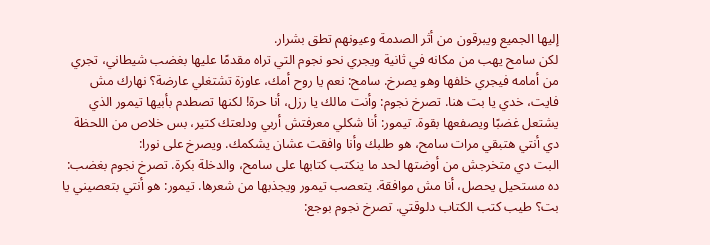إليها الجميع ويبرقون من أثر الصدمة وعيونهم تطق بشرار.
لكن سامح يهب من مكانه في ثانية ويجري نحو نجوم التي تراه مقدمًا عليها بغضب شيطاني، تجري من أمامه فيجري خلفها وهو يصرخ. سامح: نعم يا روح أمك، عاوزة تشتغلي عارضة؟ نهارك مش فايت، خدي يا بت هنا. تصرخ نجوم: وأنت مالك يا رزل، أنا حرة! لكنها تصطدم بأبيها تيمور الذي يشتعل غضبًا ويصفعها بقوة. تيمور: أنا شكلي معرفتش أربي ودلعتك كتير، بس خلاص من اللحظة دي أنتي هتبقي مرات سامح، هو طلبك وأنا وافقت عشان يشكمك. ويصرخ على نورا:
البت دي متخرجش من أوضتها لحد ما ينكتب كتابها على سامح، والدخلة بكرة. تصرخ نجوم بغضب: ده مستحيل يحصل، أنا مش موافقة. يتعصب تيمور ويجذبها من شعرها. تيمور: هو أنتي بتعصيني يا بت؟ طيب كتب الكتاب دلوقتي. تصرخ نجوم بوجع: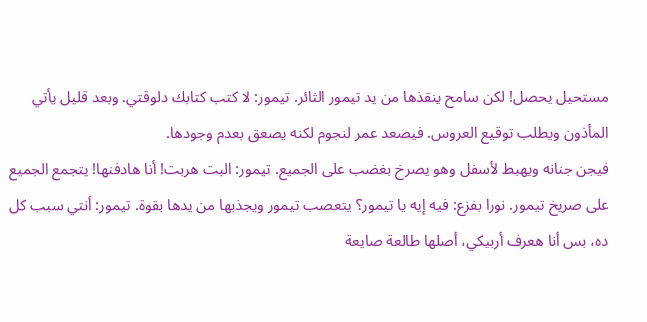مستحيل يحصل! لكن سامح ينقذها من يد تيمور الثائر. تيمور: لا كتب كتابك دلوقتي. وبعد قليل يأتي المأذون ويطلب توقيع العروس. فيصعد عمر لنجوم لكنه يصعق بعدم وجودها.
فيجن جنانه ويهبط لأسفل وهو يصرخ بغضب على الجميع. تيمور: البت هربت! أنا هادفنها! يتجمع الجميع على صريخ تيمور. نورا بفزع: فيه إيه يا تيمور؟ يتعصب تيمور ويجذبها من يدها بقوة. تيمور: أنتي سبب كل ده، بس أنا هعرف أربيكي، أصلها طالعة صايعة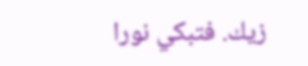زيك. فتبكي نورا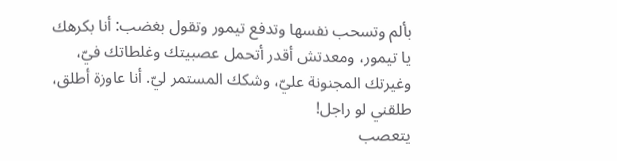بألم وتسحب نفسها وتدفع تيمور وتقول بغضب: أنا بكرهك يا تيمور، ومعدتش أقدر أتحمل عصبيتك وغلطاتك فيّ، وغيرتك المجنونة عليّ، وشكك المستمر ليّ. أنا عاوزة أطلق، طلقني لو راجل!
يتعصب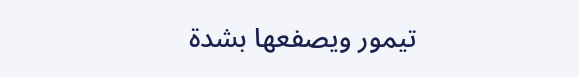تيمور ويصفعها بشدة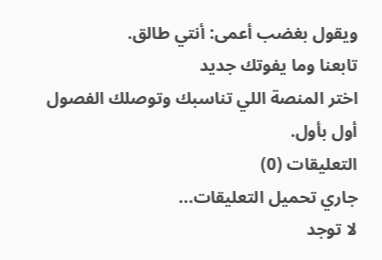ويقول بغضب أعمى: أنتي طالق.
تابعنا وما يفوتك جديد
اختر المنصة اللي تناسبك وتوصلك الفصول أول بأول.
التعليقات (0)
جاري تحميل التعليقات...
لا توجد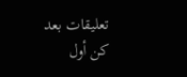تعليقات بعد
كن أول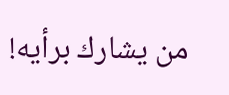من يشارك برأيه!